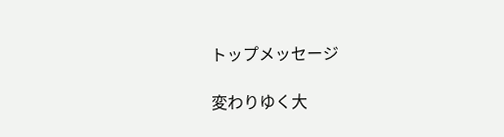トップメッセージ

変わりゆく大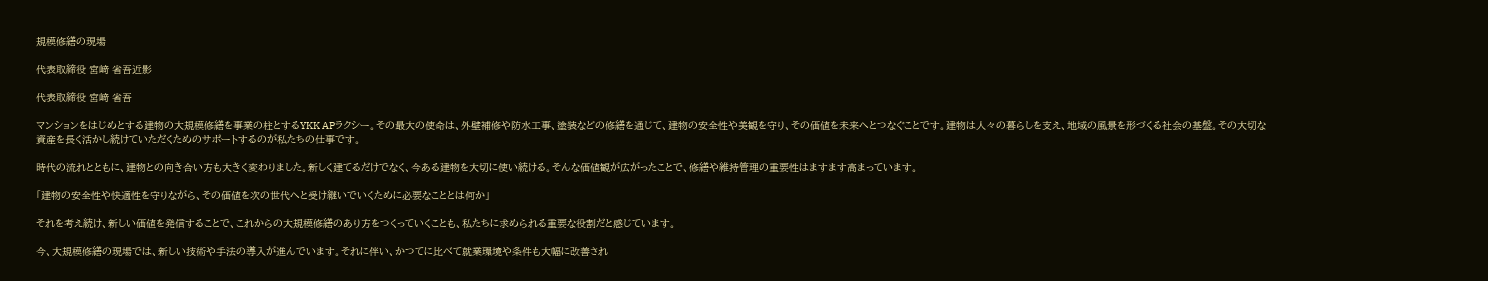規模修繕の現場

代表取締役 宮﨑 省吾近影

代表取締役 宮﨑 省吾

マンションをはじめとする建物の大規模修繕を事業の柱とするYKK APラクシー。その最大の使命は、外壁補修や防水工事、塗装などの修繕を通じて、建物の安全性や美観を守り、その価値を未来へとつなぐことです。建物は人々の暮らしを支え、地域の風景を形づくる社会の基盤。その大切な資産を長く活かし続けていただくためのサポートするのが私たちの仕事です。

時代の流れとともに、建物との向き合い方も大きく変わりました。新しく建てるだけでなく、今ある建物を大切に使い続ける。そんな価値観が広がったことで、修繕や維持管理の重要性はますます高まっています。

「建物の安全性や快適性を守りながら、その価値を次の世代へと受け継いでいくために必要なこととは何か」

それを考え続け、新しい価値を発信することで、これからの大規模修繕のあり方をつくっていくことも、私たちに求められる重要な役割だと感じています。

今、大規模修繕の現場では、新しい技術や手法の導入が進んでいます。それに伴い、かつてに比べて就業環境や条件も大幅に改善され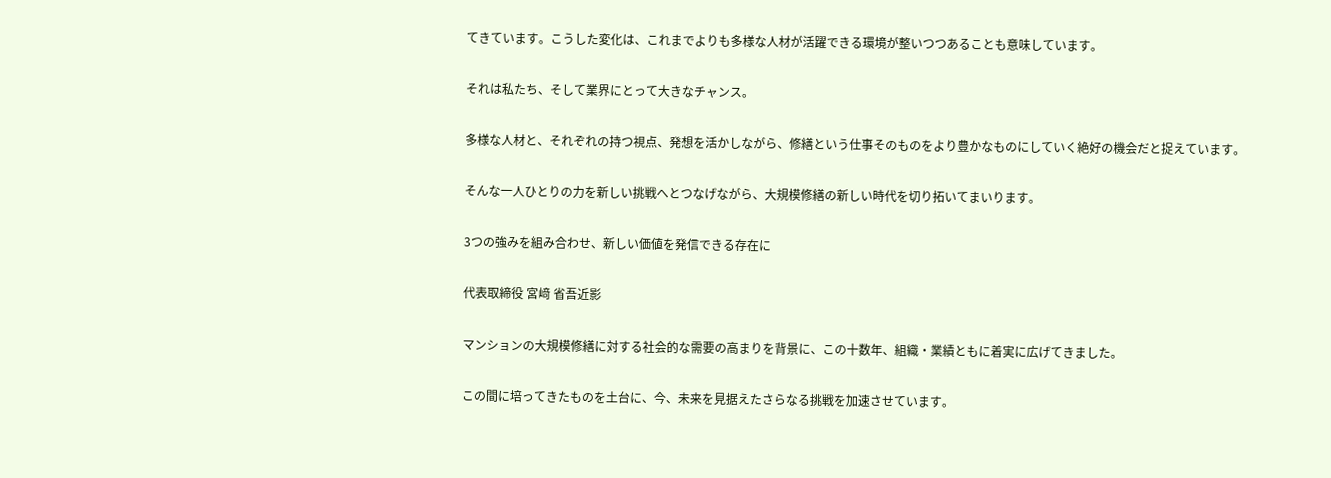てきています。こうした変化は、これまでよりも多様な人材が活躍できる環境が整いつつあることも意味しています。

それは私たち、そして業界にとって大きなチャンス。

多様な人材と、それぞれの持つ視点、発想を活かしながら、修繕という仕事そのものをより豊かなものにしていく絶好の機会だと捉えています。

そんな一人ひとりの力を新しい挑戦へとつなげながら、大規模修繕の新しい時代を切り拓いてまいります。

3つの強みを組み合わせ、新しい価値を発信できる存在に

代表取締役 宮﨑 省吾近影

マンションの大規模修繕に対する社会的な需要の高まりを背景に、この十数年、組織・業績ともに着実に広げてきました。

この間に培ってきたものを土台に、今、未来を見据えたさらなる挑戦を加速させています。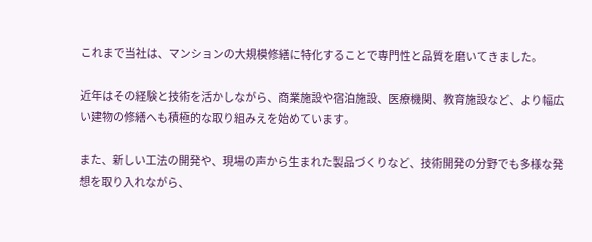これまで当社は、マンションの大規模修繕に特化することで専門性と品質を磨いてきました。

近年はその経験と技術を活かしながら、商業施設や宿泊施設、医療機関、教育施設など、より幅広い建物の修繕へも積極的な取り組みえを始めています。

また、新しい工法の開発や、現場の声から生まれた製品づくりなど、技術開発の分野でも多様な発想を取り入れながら、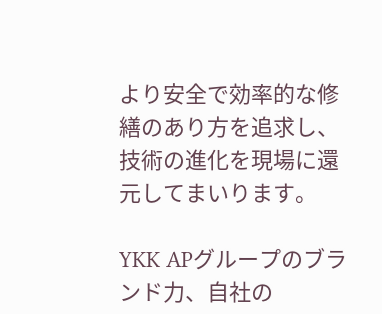より安全で効率的な修繕のあり方を追求し、技術の進化を現場に還元してまいります。

YKK APグループのブランド力、自社の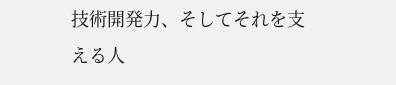技術開発力、そしてそれを支える人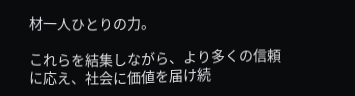材一人ひとりの力。

これらを結集しながら、より多くの信頼に応え、社会に価値を届け続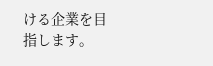ける企業を目指します。